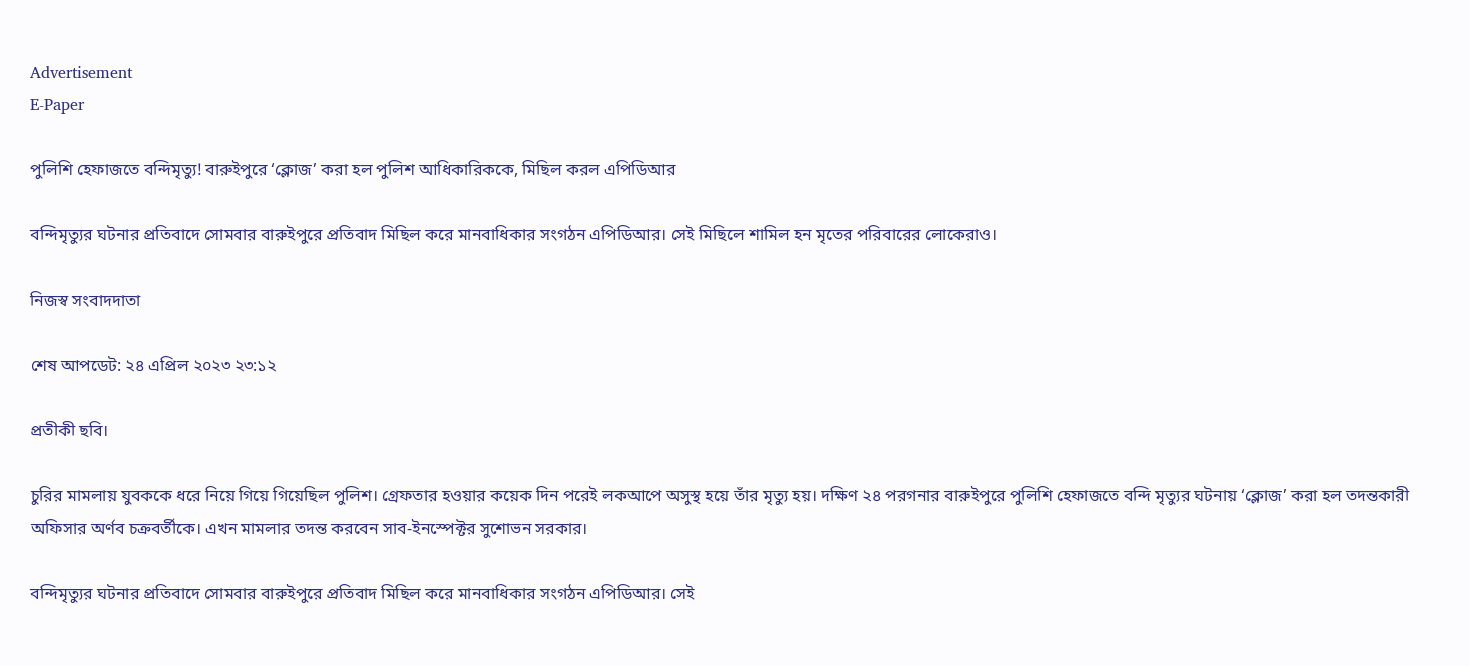Advertisement
E-Paper

পুলিশি হেফাজতে বন্দিমৃত্যু! বারুইপুরে ‘ক্লোজ’ করা হল পুলিশ আধিকারিককে, মিছিল করল এপিডিআর

বন্দিমৃত্যুর ঘটনার প্রতিবাদে সোমবার বারুইপুরে প্রতিবাদ মিছিল করে মানবাধিকার সংগঠন এপিডিআর। সেই মিছিলে শামিল হন মৃতের পরিবারের লোকেরাও।

নিজস্ব সংবাদদাতা

শেষ আপডেট: ২৪ এপ্রিল ২০২৩ ২৩:১২

প্রতীকী ছবি।

চুরির মামলায় যুবককে ধরে নিয়ে গিয়ে গিয়েছিল পুলিশ। গ্রেফতার হওয়ার কয়েক দিন পরেই লকআপে অসুস্থ হয়ে তাঁর মৃত্যু হয়। দক্ষিণ ২৪ পরগনার বারুইপুরে পুলিশি হেফাজতে বন্দি মৃত্যুর ঘটনায় ‘ক্লোজ’ করা হল তদন্তকারী অফিসার অর্ণব চক্রবর্তীকে। এখন মামলার তদন্ত করবেন সাব-ইনস্পেক্টর সুশোভন সরকার।

বন্দিমৃত্যুর ঘটনার প্রতিবাদে সোমবার বারুইপুরে প্রতিবাদ মিছিল করে মানবাধিকার সংগঠন এপিডিআর। সেই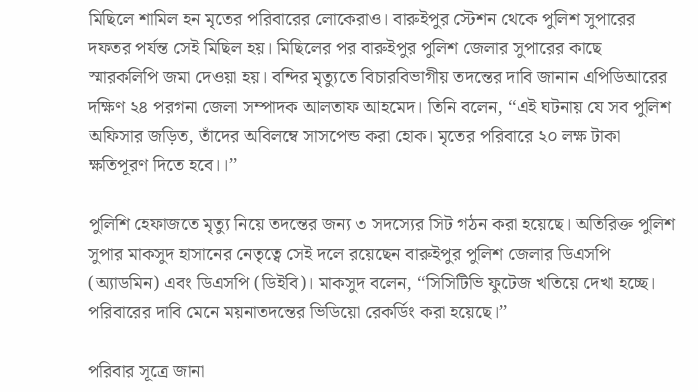মিছিলে শামিল হন মৃতের পরিবারের লোকেরাও। বারুইপুর স্টেশন থেকে পুলিশ সুপারের দফতর পর্যন্ত সেই মিছিল হয়। মিছিলের পর বারুইপুর পুলিশ জেলার সুপারের কাছে স্মারকলিপি জমা দেওয়া হয়। বন্দির মৃত্যুতে বিচারবিভাগীয় তদন্তের দাবি জানান এপিডিআরের দক্ষিণ ২৪ পরগনা জেলা সম্পাদক আলতাফ আহমেদ। তিনি বলেন, ‘‘এই ঘটনায় যে সব পুলিশ অফিসার জড়িত, তাঁদের অবিলম্বে সাসপেন্ড করা হোক। মৃতের পরিবারে ২০ লক্ষ টাকা ক্ষতিপূরণ দিতে হবে।।’’

পুলিশি হেফাজতে মৃত্যু নিয়ে তদন্তের জন্য ৩ সদস্যের সিট গঠন করা হয়েছে। অতিরিক্ত পুলিশ সুপার মাকসুদ হাসানের নেতৃত্বে সেই দলে রয়েছেন বারুইপুর পুলিশ জেলার ডিএসপি (অ্যাডমিন) এবং ডিএসপি (ডিইবি)। মাকসুদ বলেন, ‘‘সিসিটিভি ফুটেজ খতিয়ে দেখা হচ্ছে। পরিবারের দাবি মেনে ময়নাতদন্তের ভিডিয়ো রেকর্ডিং করা হয়েছে।’’

পরিবার সূত্রে জানা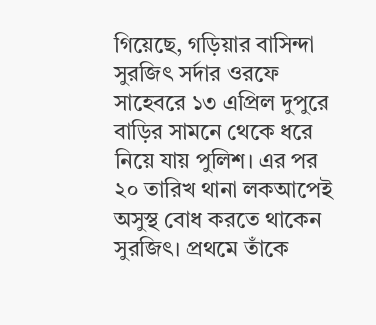গিয়েছে, গড়িয়ার বাসিন্দা সুরজিৎ সর্দার ওরফে সাহেবরে ১৩ এপ্রিল দুপুরে বাড়ির সামনে থেকে ধরে নিয়ে যায় পুলিশ। এর পর ২০ তারিখ থানা লকআপেই অসুস্থ বোধ করতে থাকেন সুরজিৎ। প্রথমে তাঁকে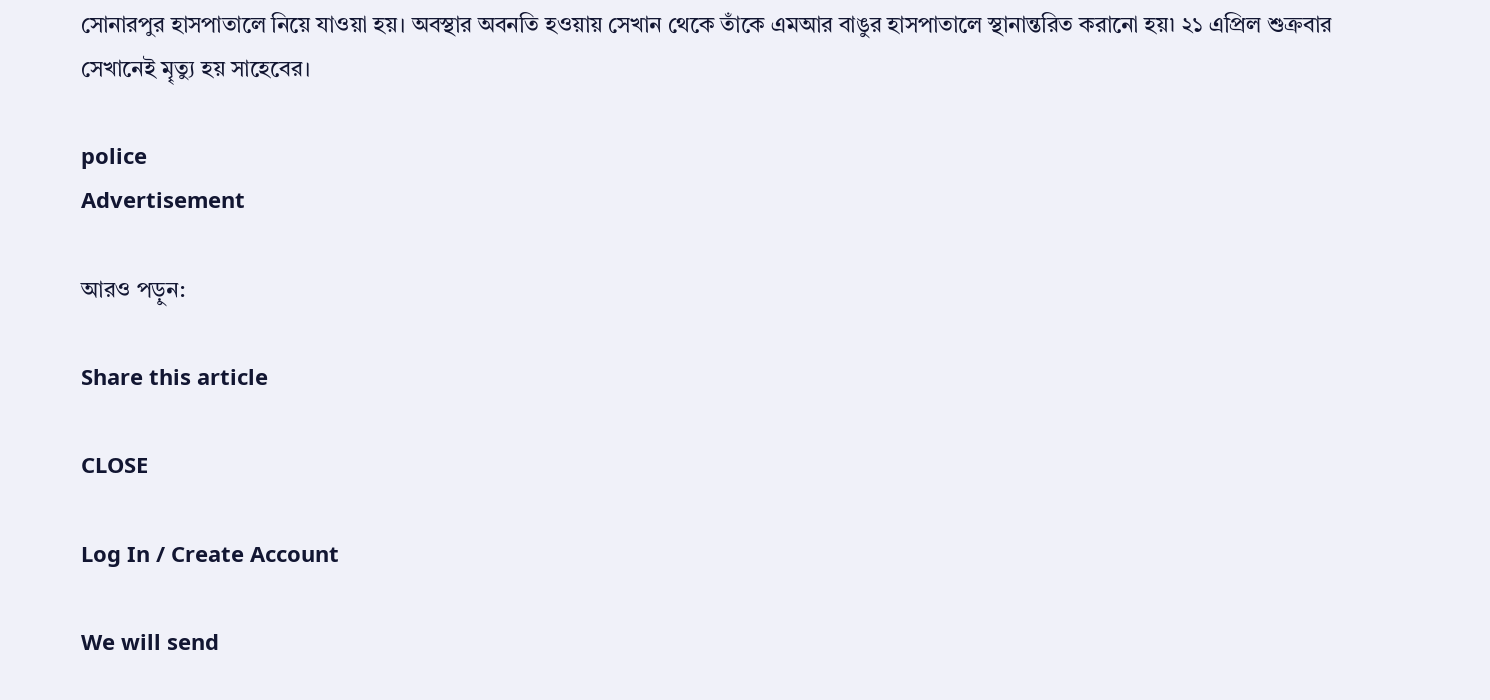সোনারপুর হাসপাতালে নিয়ে যাওয়া হয়। অবস্থার অবনতি হওয়ায় সেখান থেকে তাঁকে এমআর বাঙুর হাসপাতালে স্থানান্তরিত করানো হয়৷ ২১ এপ্রিল শুক্রবার সেখানেই মৄত্যু হয় সাহেবের।

police
Advertisement

আরও পড়ুন:

Share this article

CLOSE

Log In / Create Account

We will send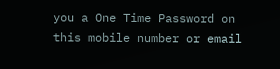you a One Time Password on this mobile number or email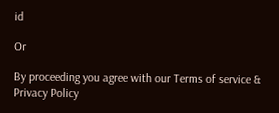id

Or

By proceeding you agree with our Terms of service & Privacy Policy